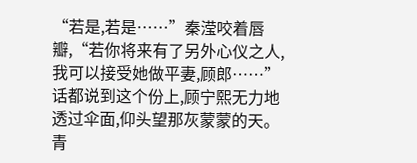“若是,若是……”秦滢咬着唇瓣,“若你将来有了另外心仪之人,我可以接受她做平妻,顾郎……”
话都说到这个份上,顾宁熙无力地透过伞面,仰头望那灰蒙蒙的天。
青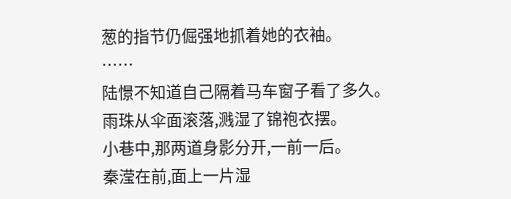葱的指节仍倔强地抓着她的衣袖。
……
陆憬不知道自己隔着马车窗子看了多久。
雨珠从伞面滚落,溅湿了锦袍衣摆。
小巷中,那两道身影分开,一前一后。
秦滢在前,面上一片湿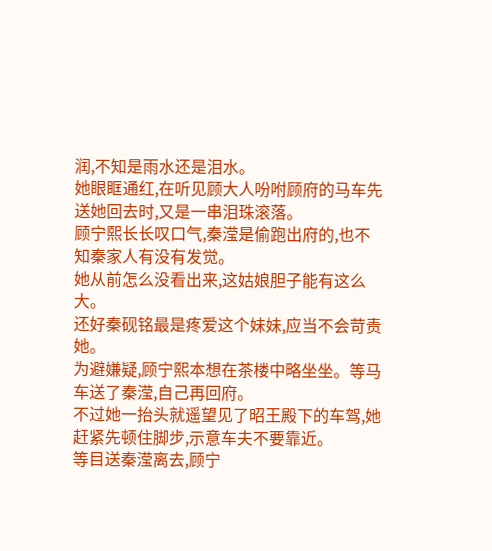润,不知是雨水还是泪水。
她眼眶通红,在听见顾大人吩咐顾府的马车先送她回去时,又是一串泪珠滚落。
顾宁熙长长叹口气,秦滢是偷跑出府的,也不知秦家人有没有发觉。
她从前怎么没看出来,这姑娘胆子能有这么大。
还好秦砚铭最是疼爱这个妹妹,应当不会苛责她。
为避嫌疑,顾宁熙本想在茶楼中略坐坐。等马车送了秦滢,自己再回府。
不过她一抬头就遥望见了昭王殿下的车驾,她赶紧先顿住脚步,示意车夫不要靠近。
等目送秦滢离去,顾宁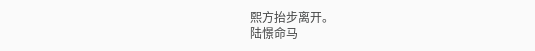熙方抬步离开。
陆憬命马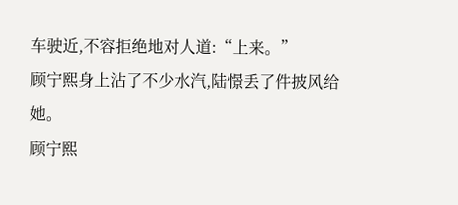车驶近,不容拒绝地对人道:“上来。”
顾宁熙身上沾了不少水汽,陆憬丢了件披风给她。
顾宁熙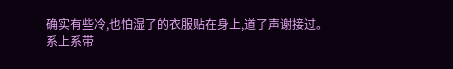确实有些冷,也怕湿了的衣服贴在身上,道了声谢接过。
系上系带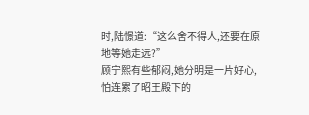时,陆憬道:“这么舍不得人,还要在原地等她走远?”
顾宁熙有些郁闷,她分明是一片好心,怕连累了昭王殿下的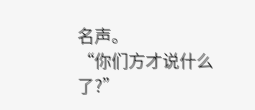名声。
“你们方才说什么了?”